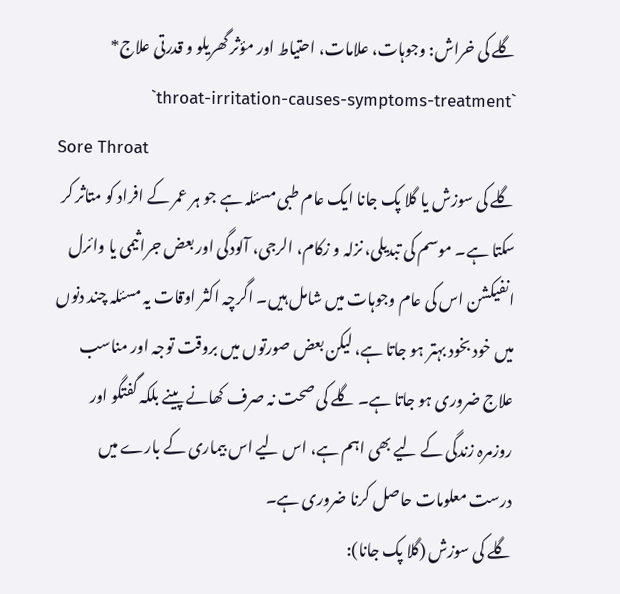گلے کی خراش: وجوہات، علامات، احتیاط اور مؤثر گھریلو و قدرتی علاج* `throat-irritation-causes-symptoms-treatment`
Sore Throat
گلے کی سوزش یا گلا پک جانا ایک عام طبی مسئلہ ہے جو ہر عمر کے افراد کو متاثر کر سکتا ہے۔ موسم کی تبدیلی، نزلہ و زکام، الرجی، آلودگی اور بعض جراثیمی یا وائرل انفیکشن اس کی عام وجوہات میں شامل ہیں۔ اگرچہ اکثر اوقات یہ مسئلہ چند دنوں میں خود بخود بہتر ہو جاتا ہے، لیکن بعض صورتوں میں بروقت توجہ اور مناسب علاج ضروری ہو جاتا ہے۔ گلے کی صحت نہ صرف کھانے پینے بلکہ گفتگو اور روزمرہ زندگی کے لیے بھی اہم ہے، اس لیے اس بیماری کے بارے میں درست معلومات حاصل کرنا ضروری ہے۔
گلے کی سوزش (گلا پک جانا):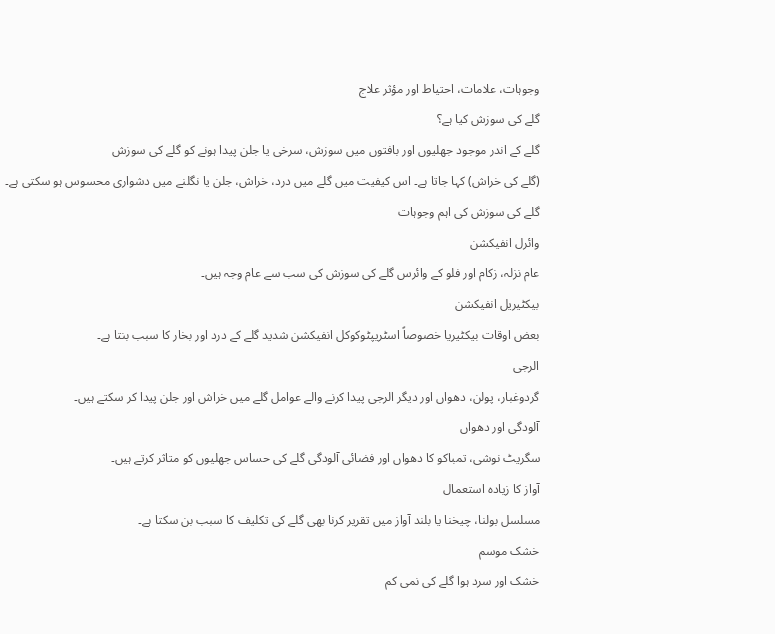وجوہات، علامات، احتیاط اور مؤثر علاج
گلے کی سوزش کیا ہے؟
گلے کے اندر موجود جھلیوں اور بافتوں میں سوزش، سرخی یا جلن پیدا ہونے کو گلے کی سوزش
(گلے کی خراش) کہا جاتا ہے۔ اس کیفیت میں گلے میں درد، خراش، جلن یا نگلنے میں دشواری محسوس ہو سکتی ہے۔
گلے کی سوزش کی اہم وجوہات
وائرل انفیکشن
عام نزلہ، زکام اور فلو کے وائرس گلے کی سوزش کی سب سے عام وجہ ہیں۔
بیکٹیریل انفیکشن
بعض اوقات بیکٹیریا خصوصاً اسٹریپٹوکوکل انفیکشن شدید گلے کے درد اور بخار کا سبب بنتا ہے۔
الرجی
گردوغبار، پولن، دھواں اور دیگر الرجی پیدا کرنے والے عوامل گلے میں خراش اور جلن پیدا کر سکتے ہیں۔
آلودگی اور دھواں
سگریٹ نوشی، تمباکو کا دھواں اور فضائی آلودگی گلے کی حساس جھلیوں کو متاثر کرتے ہیں۔
آواز کا زیادہ استعمال
مسلسل بولنا، چیخنا یا بلند آواز میں تقریر کرنا بھی گلے کی تکلیف کا سبب بن سکتا ہے۔
خشک موسم
خشک اور سرد ہوا گلے کی نمی کم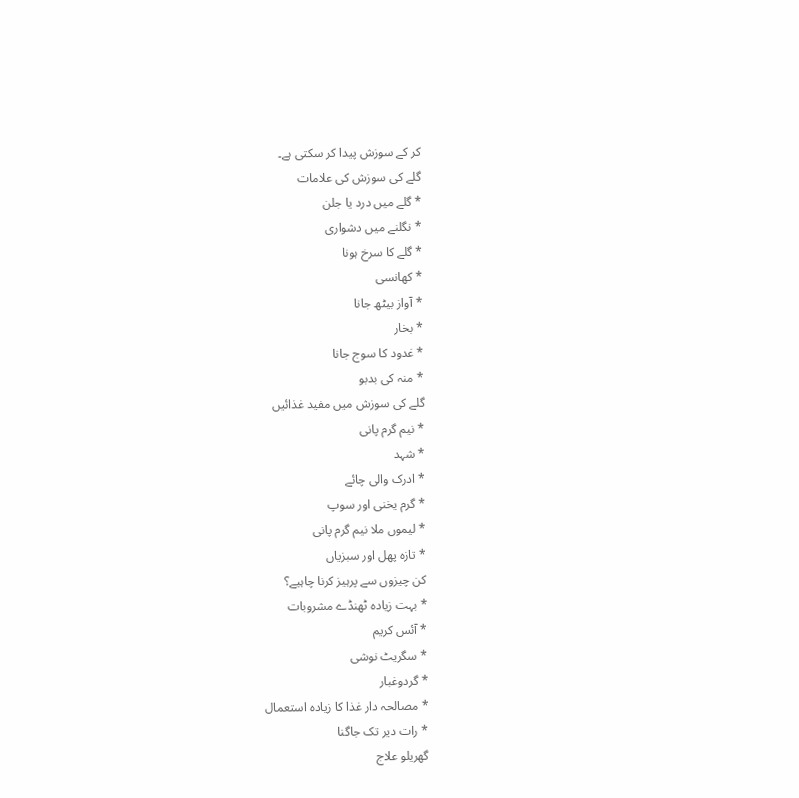کر کے سوزش پیدا کر سکتی ہے۔
گلے کی سوزش کی علامات
* گلے میں درد یا جلن
* نگلنے میں دشواری
* گلے کا سرخ ہونا
* کھانسی
* آواز بیٹھ جانا
* بخار
* غدود کا سوج جانا
* منہ کی بدبو
گلے کی سوزش میں مفید غذائیں
* نیم گرم پانی
* شہد
* ادرک والی چائے
* گرم یخنی اور سوپ
* لیموں ملا نیم گرم پانی
* تازہ پھل اور سبزیاں
کن چیزوں سے پرہیز کرنا چاہیے؟
* بہت زیادہ ٹھنڈے مشروبات
* آئس کریم
* سگریٹ نوشی
* گردوغبار
* مصالحہ دار غذا کا زیادہ استعمال
* رات دیر تک جاگنا
گھریلو علاج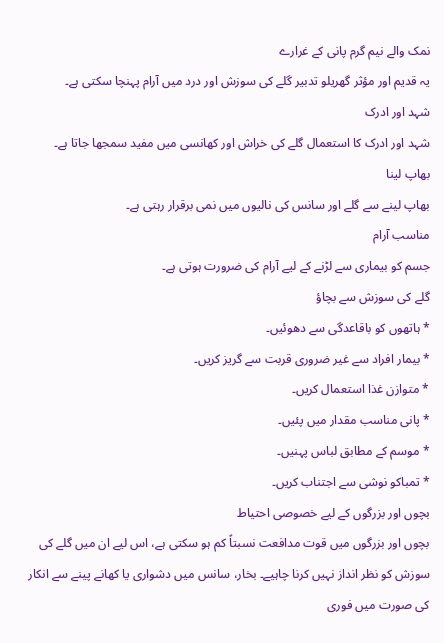نمک والے نیم گرم پانی کے غرارے
یہ قدیم اور مؤثر گھریلو تدبیر گلے کی سوزش اور درد میں آرام پہنچا سکتی ہے۔
شہد اور ادرک
شہد اور ادرک کا استعمال گلے کی خراش اور کھانسی میں مفید سمجھا جاتا ہے۔
بھاپ لینا
بھاپ لینے سے گلے اور سانس کی نالیوں میں نمی برقرار رہتی ہے۔
مناسب آرام
جسم کو بیماری سے لڑنے کے لیے آرام کی ضرورت ہوتی ہے۔
گلے کی سوزش سے بچاؤ
* ہاتھوں کو باقاعدگی سے دھوئیں۔
* بیمار افراد سے غیر ضروری قربت سے گریز کریں۔
* متوازن غذا استعمال کریں۔
* پانی مناسب مقدار میں پئیں۔
* موسم کے مطابق لباس پہنیں۔
* تمباکو نوشی سے اجتناب کریں۔
بچوں اور بزرگوں کے لیے خصوصی احتیاط
بچوں اور بزرگوں میں قوت مدافعت نسبتاً کم ہو سکتی ہے، اس لیے ان میں گلے کی سوزش کو نظر انداز نہیں کرنا چاہیے۔ بخار، سانس میں دشواری یا کھانے پینے سے انکار کی صورت میں فوری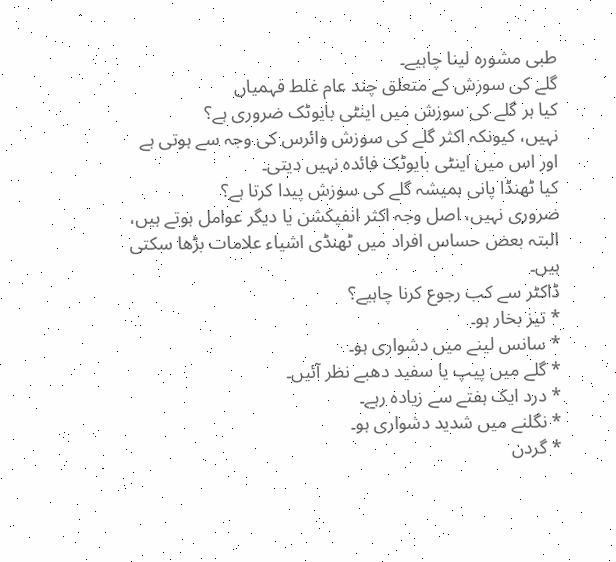طبی مشورہ لینا چاہیے۔
گلے کی سوزش کے متعلق چند عام غلط فہمیاں
کیا ہر گلے کی سوزش میں اینٹی بایوٹک ضروری ہے؟
نہیں، کیونکہ اکثر گلے کی سوزش وائرس کی وجہ سے ہوتی ہے
اور اس میں اینٹی بایوٹک فائدہ نہیں دیتی۔
کیا ٹھنڈا پانی ہمیشہ گلے کی سوزش پیدا کرتا ہے؟
ضروری نہیں، اصل وجہ اکثر انفیکشن یا دیگر عوامل ہوتے ہیں، البتہ بعض حساس افراد میں ٹھنڈی اشیاء علامات بڑھا سکتی ہیں۔
ڈاکٹر سے کب رجوع کرنا چاہیے؟
* تیز بخار ہو۔
* سانس لینے میں دشواری ہو۔
* گلے میں پیپ یا سفید دھبے نظر آئیں۔
* درد ایک ہفتے سے زیادہ رہے۔
* نگلنے میں شدید دشواری ہو۔
* گردن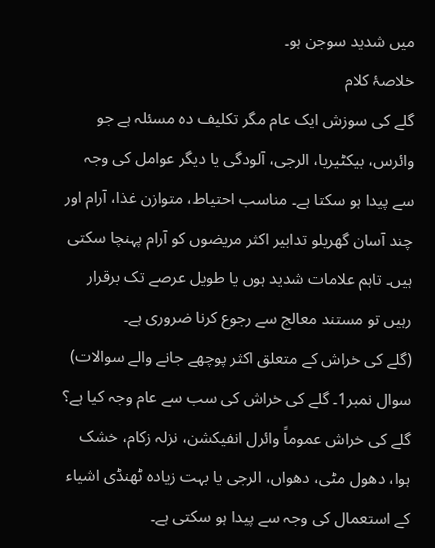میں شدید سوجن ہو۔
خلاصۂ کلام
گلے کی سوزش ایک عام مگر تکلیف دہ مسئلہ ہے جو وائرس، بیکٹیریا، الرجی، آلودگی یا دیگر عوامل کی وجہ سے پیدا ہو سکتا ہے۔ مناسب احتیاط، متوازن غذا، آرام اور چند آسان گھریلو تدابیر اکثر مریضوں کو آرام پہنچا سکتی ہیں۔ تاہم علامات شدید ہوں یا طویل عرصے تک برقرار رہیں تو مستند معالج سے رجوع کرنا ضروری ہے۔
(گلے کی خراش کے متعلق اکثر پوچھے جانے والے سوالات)
سوال نمبر1۔ گلے کی خراش کی سب سے عام وجہ کیا ہے؟
گلے کی خراش عموماً وائرل انفیکشن، نزلہ زکام، خشک ہوا، دھول مٹی، دھواں، الرجی یا بہت زیادہ ٹھنڈی اشیاء کے استعمال کی وجہ سے پیدا ہو سکتی ہے۔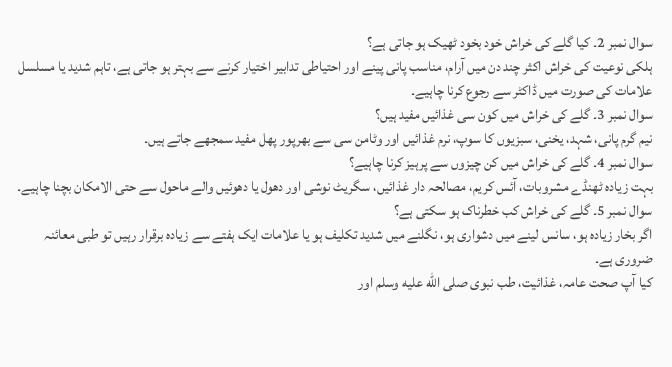سوال نمبر 2۔ کیا گلے کی خراش خود بخود ٹھیک ہو جاتی ہے؟
ہلکی نوعیت کی خراش اکثر چند دن میں آرام، مناسب پانی پینے اور احتیاطی تدابیر اختیار کرنے سے بہتر ہو جاتی ہے، تاہم شدید یا مسلسل علامات کی صورت میں ڈاکٹر سے رجوع کرنا چاہیے۔
سوال نمبر 3۔ گلے کی خراش میں کون سی غذائیں مفید ہیں؟
نیم گرم پانی، شہد، یخنی، سبزیوں کا سوپ، نرم غذائیں اور وٹامن سی سے بھرپور پھل مفید سمجھے جاتے ہیں۔
سوال نمبر 4۔ گلے کی خراش میں کن چیزوں سے پرہیز کرنا چاہیے؟
بہت زیادہ ٹھنڈے مشروبات، آئس کریم، مصالحہ دار غذائیں، سگریٹ نوشی اور دھول یا دھوئیں والے ماحول سے حتی الامکان بچنا چاہیے۔
سوال نمبر 5۔ گلے کی خراش کب خطرناک ہو سکتی ہے؟
اگر بخار زیادہ ہو، سانس لینے میں دشواری ہو، نگلنے میں شدید تکلیف ہو یا علامات ایک ہفتے سے زیادہ برقرار رہیں تو طبی معائنہ ضروری ہے۔
کیا آپ صحت عامہ، غذائیت، طب نبوی صلى الله عليه وسلم اور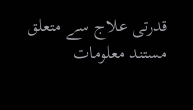قدرتی علاج سے متعلق مستند معلومات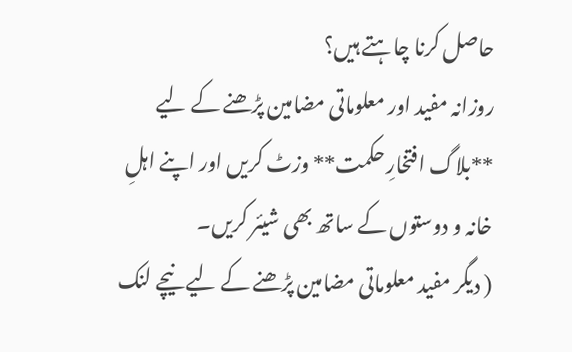حاصل کرنا چاہتے ہیں؟
روزانہ مفید اور معلوماتی مضامین پڑھنے کے لیے **بلاگ افتخارِ حکمت** وزٹ کریں اور اپنے اہلِ خانہ و دوستوں کے ساتھ بھی شیئر کریں۔
( دیگر مفید معلوماتی مضامین پڑھنے کے لیے نیچے لنک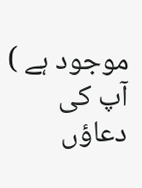موجود ہے )
آپ کی دعاؤں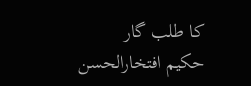کا طلب گار
حکیم افتخارالحسن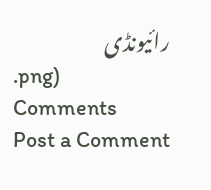رائیونڈی
.png)
Comments
Post a Comment